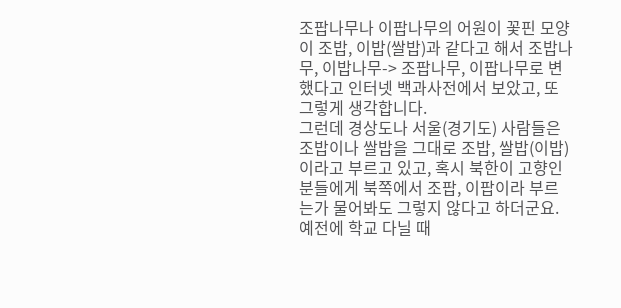조팝나무나 이팝나무의 어원이 꽃핀 모양이 조밥, 이밥(쌀밥)과 같다고 해서 조밥나무, 이밥나무-> 조팝나무, 이팝나무로 변했다고 인터넷 백과사전에서 보았고, 또 그렇게 생각합니다.
그런데 경상도나 서울(경기도) 사람들은 조밥이나 쌀밥을 그대로 조밥, 쌀밥(이밥)이라고 부르고 있고, 혹시 북한이 고향인 분들에게 북쪽에서 조팝, 이팝이라 부르는가 물어봐도 그렇지 않다고 하더군요.
예전에 학교 다닐 때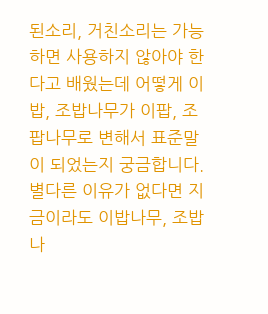된소리, 거친소리는 가능하면 사용하지 않아야 한다고 배웠는데 어떻게 이밥, 조밥나무가 이팝, 조팝나무로 변해서 표준말이 되었는지 궁금합니다.
별다른 이유가 없다면 지금이라도 이밥나무, 조밥나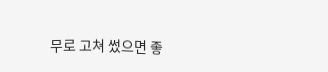무로 고쳐 썼으면 좋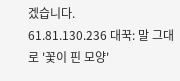겠습니다.
61.81.130.236 대꾹: 말 그대로 '꽃이 핀 모양'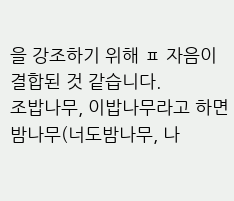을 강조하기 위해 ㅍ 자음이 결합된 것 같습니다.
조밥나무, 이밥나무라고 하면 밤나무(너도밤나무, 나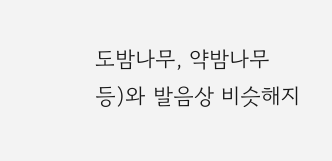도밤나무, 약밤나무 등)와 발음상 비슷해지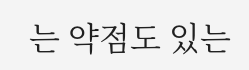는 약점도 있는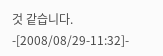것 같습니다. -[2008/08/29-11:32]-